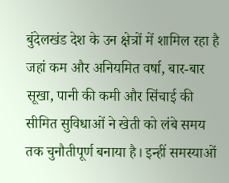बुंदेलखंड देश के उन क्षेत्रों में शामिल रहा है जहां कम और अनियमित वर्षा, बार-बार सूखा, पानी की कमी और सिंचाई की सीमित सुविधाओं ने खेती को लंबे समय तक चुनौतीपूर्ण बनाया है। इन्हीं समस्याओं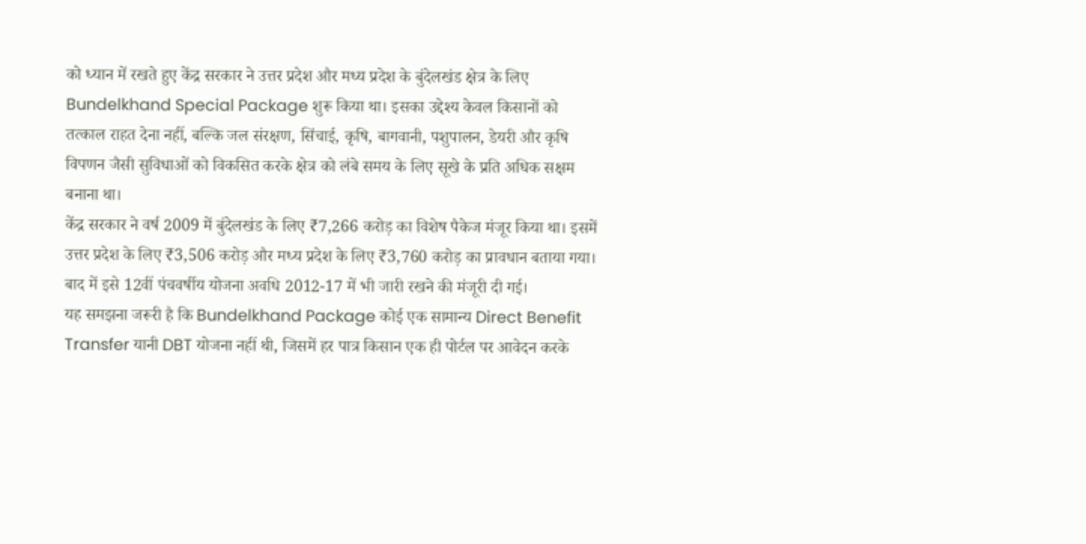को ध्यान में रखते हुए केंद्र सरकार ने उत्तर प्रदेश और मध्य प्रदेश के बुंदेलखंड क्षेत्र के लिए Bundelkhand Special Package शुरू किया था। इसका उद्देश्य केवल किसानों को तत्काल राहत देना नहीं, बल्कि जल संरक्षण, सिंचाई, कृषि, बागवानी, पशुपालन, डेयरी और कृषि विपणन जैसी सुविधाओं को विकसित करके क्षेत्र को लंबे समय के लिए सूखे के प्रति अधिक सक्षम बनाना था।
केंद्र सरकार ने वर्ष 2009 में बुंदेलखंड के लिए ₹7,266 करोड़ का विशेष पैकेज मंजूर किया था। इसमें उत्तर प्रदेश के लिए ₹3,506 करोड़ और मध्य प्रदेश के लिए ₹3,760 करोड़ का प्रावधान बताया गया। बाद में इसे 12वीं पंचवर्षीय योजना अवधि 2012-17 में भी जारी रखने की मंजूरी दी गई।
यह समझना जरूरी है कि Bundelkhand Package कोई एक सामान्य Direct Benefit Transfer यानी DBT योजना नहीं थी, जिसमें हर पात्र किसान एक ही पोर्टल पर आवेदन करके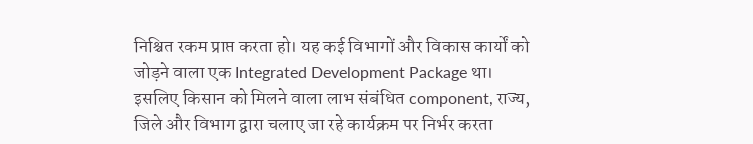निश्चित रकम प्राप्त करता हो। यह कई विभागों और विकास कार्यों को जोड़ने वाला एक Integrated Development Package था। इसलिए किसान को मिलने वाला लाभ संबंधित component, राज्य, जिले और विभाग द्वारा चलाए जा रहे कार्यक्रम पर निर्भर करता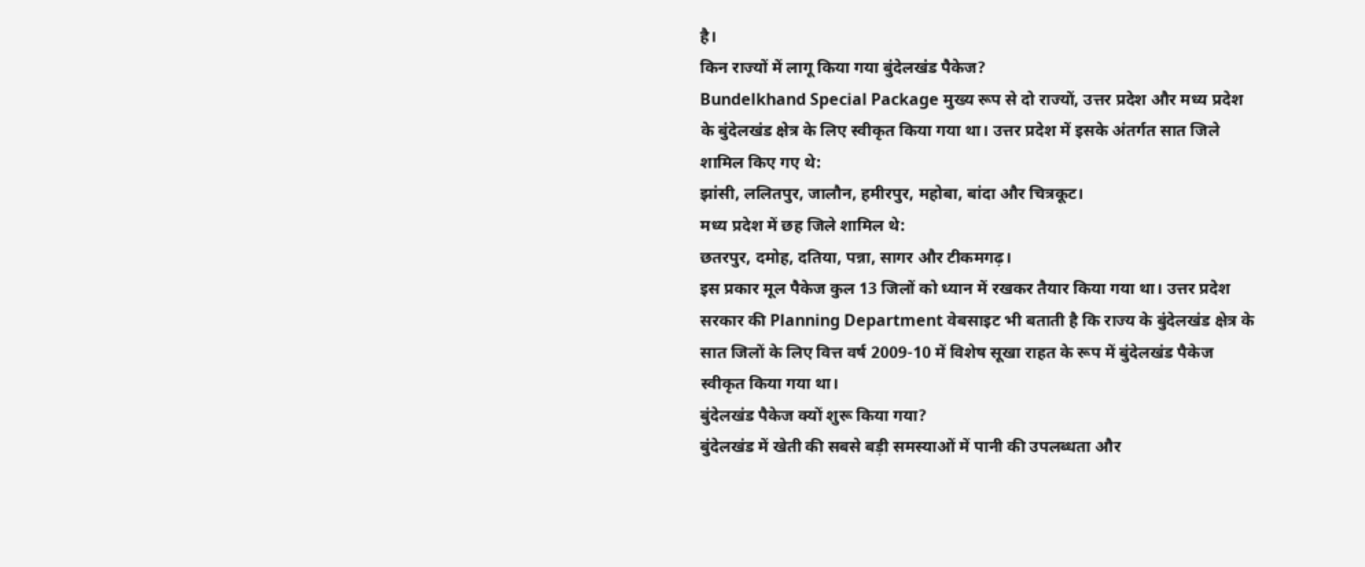है।
किन राज्यों में लागू किया गया बुंदेलखंड पैकेज?
Bundelkhand Special Package मुख्य रूप से दो राज्यों, उत्तर प्रदेश और मध्य प्रदेश के बुंदेलखंड क्षेत्र के लिए स्वीकृत किया गया था। उत्तर प्रदेश में इसके अंतर्गत सात जिले शामिल किए गए थे:
झांसी, ललितपुर, जालौन, हमीरपुर, महोबा, बांदा और चित्रकूट।
मध्य प्रदेश में छह जिले शामिल थे:
छतरपुर, दमोह, दतिया, पन्ना, सागर और टीकमगढ़।
इस प्रकार मूल पैकेज कुल 13 जिलों को ध्यान में रखकर तैयार किया गया था। उत्तर प्रदेश सरकार की Planning Department वेबसाइट भी बताती है कि राज्य के बुंदेलखंड क्षेत्र के सात जिलों के लिए वित्त वर्ष 2009-10 में विशेष सूखा राहत के रूप में बुंदेलखंड पैकेज स्वीकृत किया गया था।
बुंदेलखंड पैकेज क्यों शुरू किया गया?
बुंदेलखंड में खेती की सबसे बड़ी समस्याओं में पानी की उपलब्धता और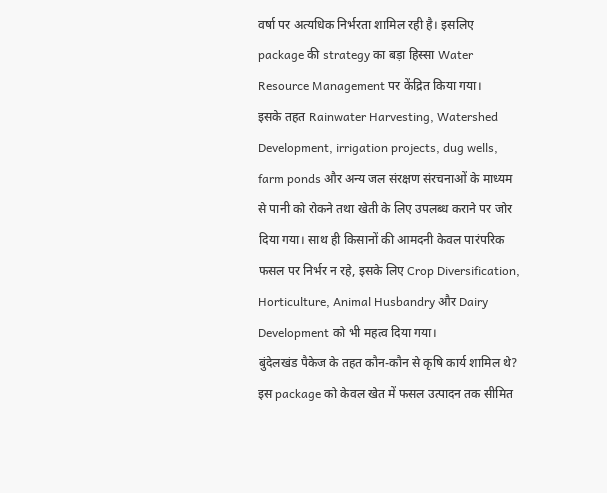वर्षा पर अत्यधिक निर्भरता शामिल रही है। इसलिए package की strategy का बड़ा हिस्सा Water Resource Management पर केंद्रित किया गया।
इसके तहत Rainwater Harvesting, Watershed Development, irrigation projects, dug wells, farm ponds और अन्य जल संरक्षण संरचनाओं के माध्यम से पानी को रोकने तथा खेती के लिए उपलब्ध कराने पर जोर दिया गया। साथ ही किसानों की आमदनी केवल पारंपरिक फसल पर निर्भर न रहे, इसके लिए Crop Diversification, Horticulture, Animal Husbandry और Dairy Development को भी महत्व दिया गया।
बुंदेलखंड पैकेज के तहत कौन-कौन से कृषि कार्य शामिल थे?
इस package को केवल खेत में फसल उत्पादन तक सीमित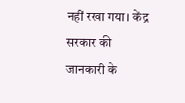नहीं रखा गया। केंद्र सरकार की जानकारी के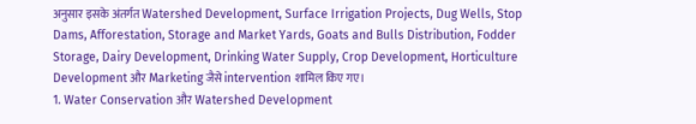अनुसार इसके अंतर्गत Watershed Development, Surface Irrigation Projects, Dug Wells, Stop Dams, Afforestation, Storage and Market Yards, Goats and Bulls Distribution, Fodder Storage, Dairy Development, Drinking Water Supply, Crop Development, Horticulture Development और Marketing जैसे intervention शामिल किए गए।
1. Water Conservation और Watershed Development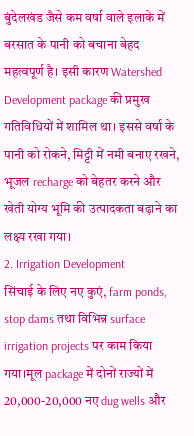बुंदेलखंड जैसे कम वर्षा वाले इलाके में बरसात के पानी को बचाना बेहद महत्वपूर्ण है। इसी कारण Watershed Development package की प्रमुख गतिविधियों में शामिल था। इससे वर्षा के पानी को रोकने, मिट्टी में नमी बनाए रखने, भूजल recharge को बेहतर करने और खेती योग्य भूमि की उत्पादकता बढ़ाने का लक्ष्य रखा गया।
2. Irrigation Development
सिंचाई के लिए नए कुएं, farm ponds, stop dams तथा विभिन्न surface irrigation projects पर काम किया गया।मूल package में दोनों राज्यों में 20,000-20,000 नए dug wells और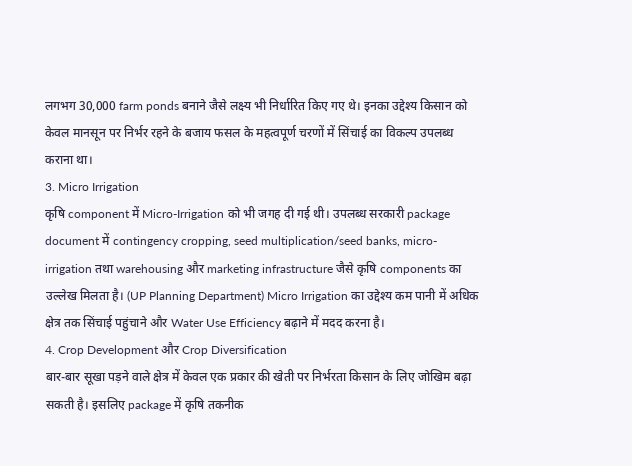लगभग 30,000 farm ponds बनाने जैसे लक्ष्य भी निर्धारित किए गए थे। इनका उद्देश्य किसान को केवल मानसून पर निर्भर रहने के बजाय फसल के महत्वपूर्ण चरणों में सिंचाई का विकल्प उपलब्ध कराना था।
3. Micro Irrigation
कृषि component में Micro-Irrigation को भी जगह दी गई थी। उपलब्ध सरकारी package document में contingency cropping, seed multiplication/seed banks, micro-irrigation तथा warehousing और marketing infrastructure जैसे कृषि components का उल्लेख मिलता है। (UP Planning Department) Micro Irrigation का उद्देश्य कम पानी में अधिक क्षेत्र तक सिंचाई पहुंचाने और Water Use Efficiency बढ़ाने में मदद करना है।
4. Crop Development और Crop Diversification
बार-बार सूखा पड़ने वाले क्षेत्र में केवल एक प्रकार की खेती पर निर्भरता किसान के लिए जोखिम बढ़ा सकती है। इसलिए package में कृषि तकनीक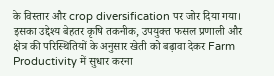के विस्तार और crop diversification पर जोर दिया गया। इसका उद्देश्य बेहतर कृषि तकनीक, उपयुक्त फसल प्रणाली और क्षेत्र की परिस्थितियों के अनुसार खेती को बढ़ावा देकर Farm Productivity में सुधार करना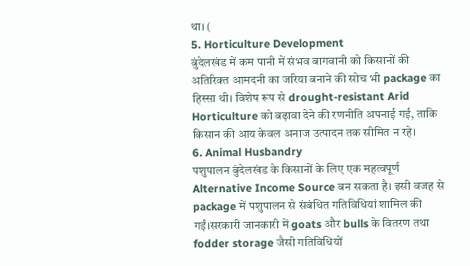था। (
5. Horticulture Development
बुंदेलखंड में कम पानी में संभव बागवानी को किसानों की अतिरिक्त आमदनी का जरिया बनाने की सोच भी package का हिस्सा थी। विशेष रूप से drought-resistant Arid Horticulture को बढ़ावा देने की रणनीति अपनाई गई, ताकि किसान की आय केवल अनाज उत्पादन तक सीमित न रहे।
6. Animal Husbandry
पशुपालन बुंदेलखंड के किसानों के लिए एक महत्वपूर्ण Alternative Income Source बन सकता है। इसी वजह से package में पशुपालन से संबंधित गतिविधियां शामिल की गईं।सरकारी जानकारी में goats और bulls के वितरण तथा fodder storage जैसी गतिविधियों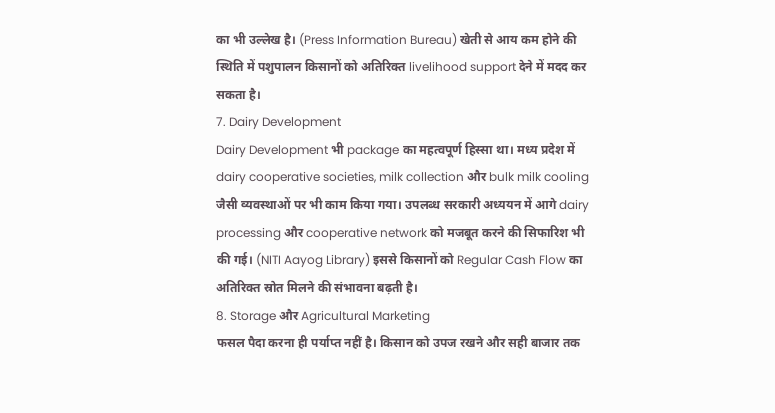का भी उल्लेख है। (Press Information Bureau) खेती से आय कम होने की स्थिति में पशुपालन किसानों को अतिरिक्त livelihood support देने में मदद कर सकता है।
7. Dairy Development
Dairy Development भी package का महत्वपूर्ण हिस्सा था। मध्य प्रदेश में dairy cooperative societies, milk collection और bulk milk cooling जैसी व्यवस्थाओं पर भी काम किया गया। उपलब्ध सरकारी अध्ययन में आगे dairy processing और cooperative network को मजबूत करने की सिफारिश भी की गई। (NITI Aayog Library) इससे किसानों को Regular Cash Flow का अतिरिक्त स्रोत मिलने की संभावना बढ़ती है।
8. Storage और Agricultural Marketing
फसल पैदा करना ही पर्याप्त नहीं है। किसान को उपज रखने और सही बाजार तक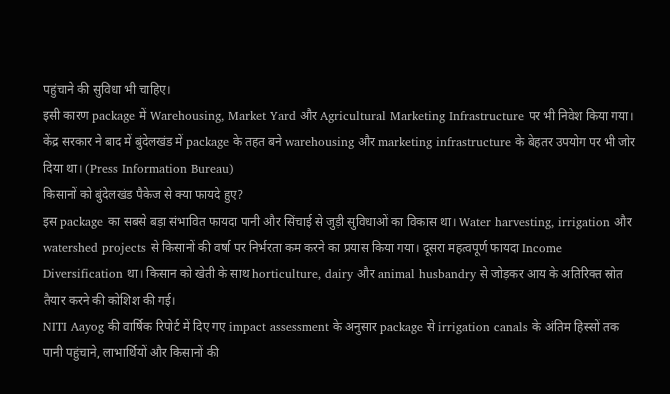पहुंचाने की सुविधा भी चाहिए।
इसी कारण package में Warehousing, Market Yard और Agricultural Marketing Infrastructure पर भी निवेश किया गया। केंद्र सरकार ने बाद में बुंदेलखंड में package के तहत बने warehousing और marketing infrastructure के बेहतर उपयोग पर भी जोर दिया था। (Press Information Bureau)
किसानों को बुंदेलखंड पैकेज से क्या फायदे हुए?
इस package का सबसे बड़ा संभावित फायदा पानी और सिंचाई से जुड़ी सुविधाओं का विकास था। Water harvesting, irrigation और watershed projects से किसानों की वर्षा पर निर्भरता कम करने का प्रयास किया गया। दूसरा महत्वपूर्ण फायदा Income Diversification था। किसान को खेती के साथ horticulture, dairy और animal husbandry से जोड़कर आय के अतिरिक्त स्रोत तैयार करने की कोशिश की गई।
NITI Aayog की वार्षिक रिपोर्ट में दिए गए impact assessment के अनुसार package से irrigation canals के अंतिम हिस्सों तक पानी पहुंचाने, लाभार्थियों और किसानों की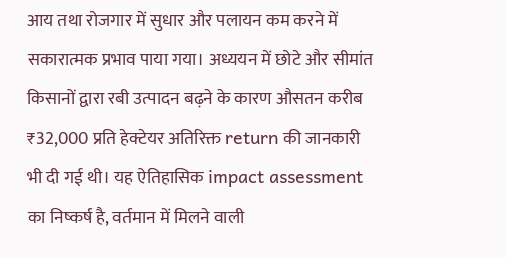आय तथा रोजगार में सुधार और पलायन कम करने में सकारात्मक प्रभाव पाया गया। अध्ययन में छोटे और सीमांत किसानों द्वारा रबी उत्पादन बढ़ने के कारण औसतन करीब ₹32,000 प्रति हेक्टेयर अतिरिक्त return की जानकारी भी दी गई थी। यह ऐतिहासिक impact assessment का निष्कर्ष है, वर्तमान में मिलने वाली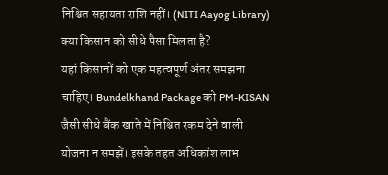निश्चित सहायता राशि नहीं। (NITI Aayog Library)
क्या किसान को सीधे पैसा मिलता है?
यहां किसानों को एक महत्वपूर्ण अंतर समझना चाहिए। Bundelkhand Package को PM-KISAN जैसी सीधे बैंक खाते में निश्चित रकम देने वाली योजना न समझें। इसके तहत अधिकांश लाभ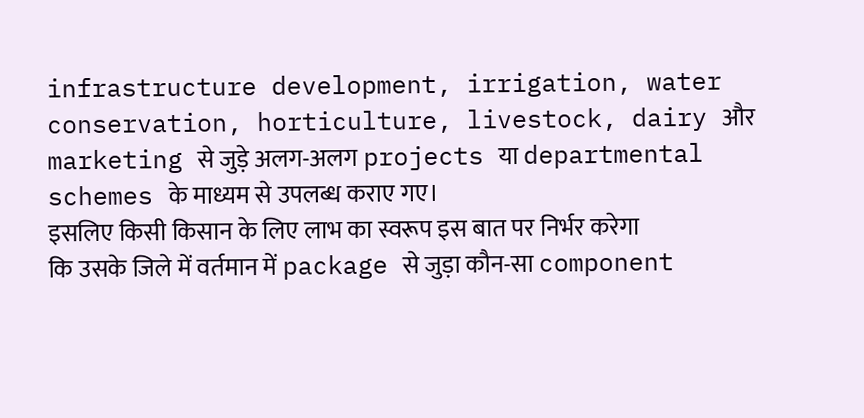infrastructure development, irrigation, water conservation, horticulture, livestock, dairy और marketing से जुड़े अलग-अलग projects या departmental schemes के माध्यम से उपलब्ध कराए गए।
इसलिए किसी किसान के लिए लाभ का स्वरूप इस बात पर निर्भर करेगा कि उसके जिले में वर्तमान में package से जुड़ा कौन-सा component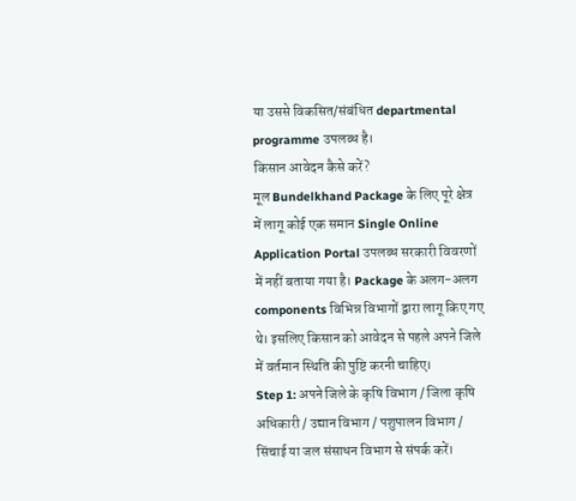या उससे विकसित/संबंधित departmental programme उपलब्ध है।
किसान आवेदन कैसे करें?
मूल Bundelkhand Package के लिए पूरे क्षेत्र में लागू कोई एक समान Single Online Application Portal उपलब्ध सरकारी विवरणों में नहीं बताया गया है। Package के अलग-अलग components विभिन्न विभागों द्वारा लागू किए गए थे। इसलिए किसान को आवेदन से पहले अपने जिले में वर्तमान स्थिति की पुष्टि करनी चाहिए।
Step 1: अपने जिले के कृषि विभाग / जिला कृषि अधिकारी / उद्यान विभाग / पशुपालन विभाग / सिंचाई या जल संसाधन विभाग से संपर्क करें।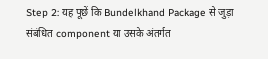Step 2: यह पूछें कि Bundelkhand Package से जुड़ा संबंधित component या उसके अंतर्गत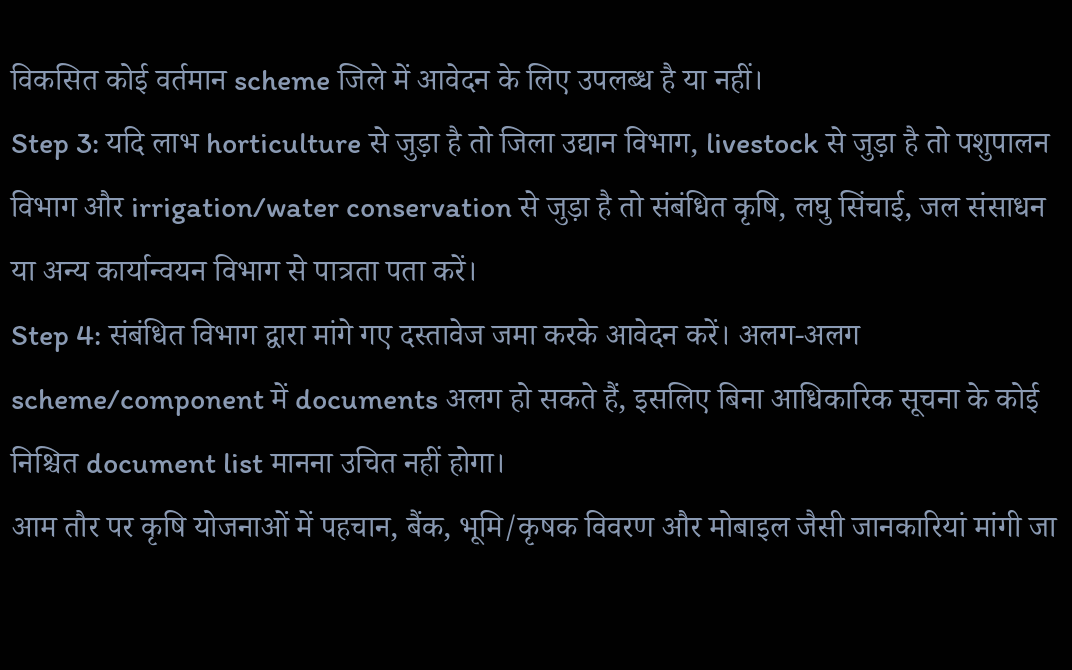विकसित कोई वर्तमान scheme जिले में आवेदन के लिए उपलब्ध है या नहीं।
Step 3: यदि लाभ horticulture से जुड़ा है तो जिला उद्यान विभाग, livestock से जुड़ा है तो पशुपालन विभाग और irrigation/water conservation से जुड़ा है तो संबंधित कृषि, लघु सिंचाई, जल संसाधन या अन्य कार्यान्वयन विभाग से पात्रता पता करें।
Step 4: संबंधित विभाग द्वारा मांगे गए दस्तावेज जमा करके आवेदन करें। अलग-अलग scheme/component में documents अलग हो सकते हैं, इसलिए बिना आधिकारिक सूचना के कोई निश्चित document list मानना उचित नहीं होगा।
आम तौर पर कृषि योजनाओं में पहचान, बैंक, भूमि/कृषक विवरण और मोबाइल जैसी जानकारियां मांगी जा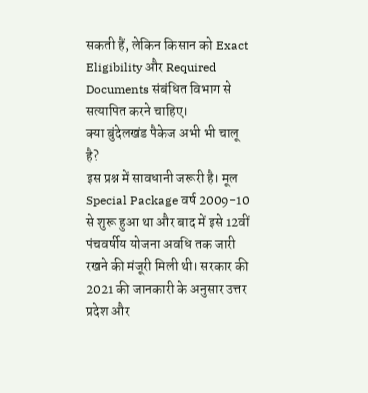सकती हैं, लेकिन किसान को Exact Eligibility और Required Documents संबंधित विभाग से सत्यापित करने चाहिए।
क्या बुंदेलखंड पैकेज अभी भी चालू है?
इस प्रश्न में सावधानी जरूरी है। मूल Special Package वर्ष 2009-10 से शुरू हुआ था और बाद में इसे 12वीं पंचवर्षीय योजना अवधि तक जारी रखने की मंजूरी मिली थी। सरकार की 2021 की जानकारी के अनुसार उत्तर प्रदेश और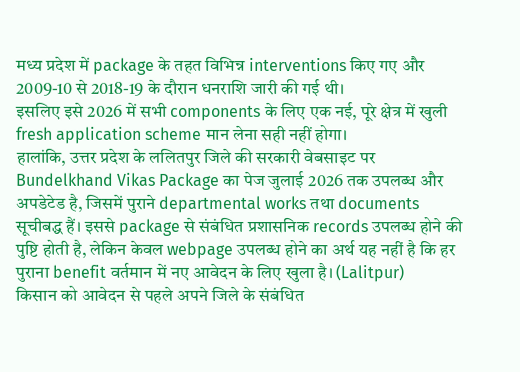मध्य प्रदेश में package के तहत विभिन्न interventions किए गए और 2009-10 से 2018-19 के दौरान धनराशि जारी की गई थी।
इसलिए इसे 2026 में सभी components के लिए एक नई, पूरे क्षेत्र में खुली fresh application scheme मान लेना सही नहीं होगा।
हालांकि, उत्तर प्रदेश के ललितपुर जिले की सरकारी वेबसाइट पर Bundelkhand Vikas Package का पेज जुलाई 2026 तक उपलब्ध और अपडेटेड है, जिसमें पुराने departmental works तथा documents सूचीबद्ध हैं। इससे package से संबंधित प्रशासनिक records उपलब्ध होने की पुष्टि होती है, लेकिन केवल webpage उपलब्ध होने का अर्थ यह नहीं है कि हर पुराना benefit वर्तमान में नए आवेदन के लिए खुला है। (Lalitpur)
किसान को आवेदन से पहले अपने जिले के संबंधित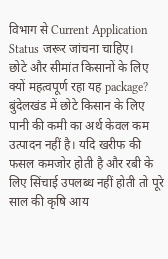विभाग से Current Application Status जरूर जांचना चाहिए।
छोटे और सीमांत किसानों के लिए क्यों महत्वपूर्ण रहा यह package?
बुंदेलखंड में छोटे किसान के लिए पानी की कमी का अर्थ केवल कम उत्पादन नहीं है। यदि खरीफ की फसल कमजोर होती है और रबी के लिए सिंचाई उपलब्ध नहीं होती तो पूरे साल की कृषि आय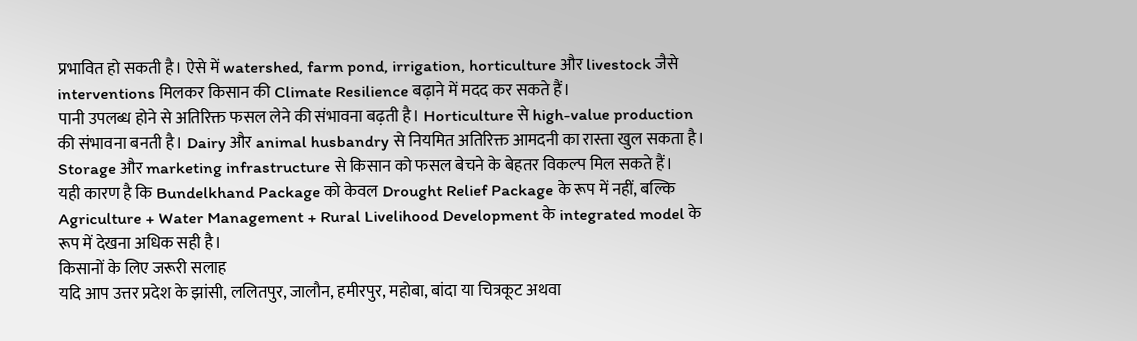प्रभावित हो सकती है। ऐसे में watershed, farm pond, irrigation, horticulture और livestock जैसे interventions मिलकर किसान की Climate Resilience बढ़ाने में मदद कर सकते हैं।
पानी उपलब्ध होने से अतिरिक्त फसल लेने की संभावना बढ़ती है। Horticulture से high-value production की संभावना बनती है। Dairy और animal husbandry से नियमित अतिरिक्त आमदनी का रास्ता खुल सकता है। Storage और marketing infrastructure से किसान को फसल बेचने के बेहतर विकल्प मिल सकते हैं।
यही कारण है कि Bundelkhand Package को केवल Drought Relief Package के रूप में नहीं, बल्कि Agriculture + Water Management + Rural Livelihood Development के integrated model के रूप में देखना अधिक सही है।
किसानों के लिए जरूरी सलाह
यदि आप उत्तर प्रदेश के झांसी, ललितपुर, जालौन, हमीरपुर, महोबा, बांदा या चित्रकूट अथवा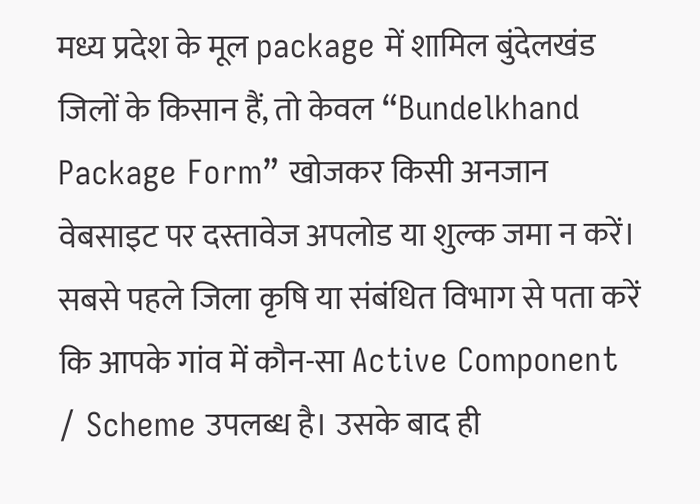मध्य प्रदेश के मूल package में शामिल बुंदेलखंड जिलों के किसान हैं, तो केवल “Bundelkhand Package Form” खोजकर किसी अनजान वेबसाइट पर दस्तावेज अपलोड या शुल्क जमा न करें।
सबसे पहले जिला कृषि या संबंधित विभाग से पता करें कि आपके गांव में कौन-सा Active Component / Scheme उपलब्ध है। उसके बाद ही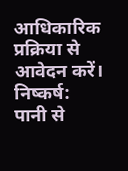आधिकारिक प्रक्रिया से आवेदन करें।
निष्कर्ष: पानी से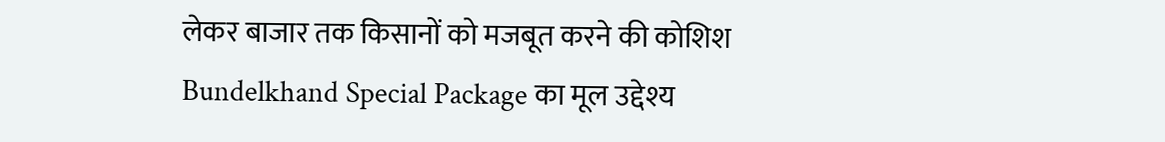लेकर बाजार तक किसानों को मजबूत करने की कोशिश
Bundelkhand Special Package का मूल उद्देश्य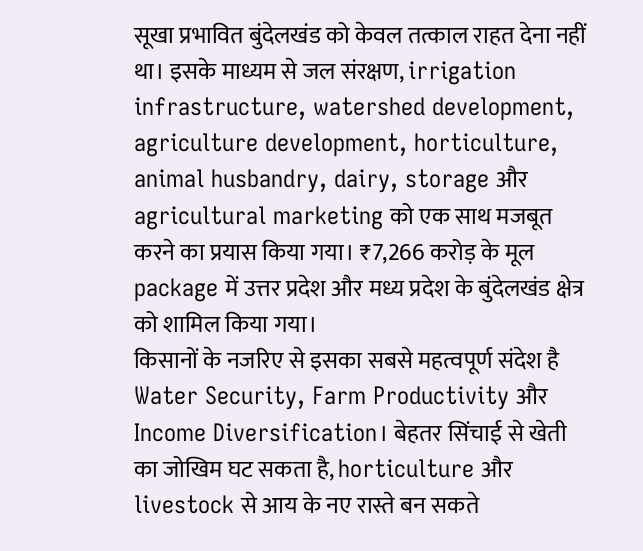सूखा प्रभावित बुंदेलखंड को केवल तत्काल राहत देना नहीं था। इसके माध्यम से जल संरक्षण, irrigation infrastructure, watershed development, agriculture development, horticulture, animal husbandry, dairy, storage और agricultural marketing को एक साथ मजबूत करने का प्रयास किया गया। ₹7,266 करोड़ के मूल package में उत्तर प्रदेश और मध्य प्रदेश के बुंदेलखंड क्षेत्र को शामिल किया गया।
किसानों के नजरिए से इसका सबसे महत्वपूर्ण संदेश है Water Security, Farm Productivity और Income Diversification। बेहतर सिंचाई से खेती का जोखिम घट सकता है, horticulture और livestock से आय के नए रास्ते बन सकते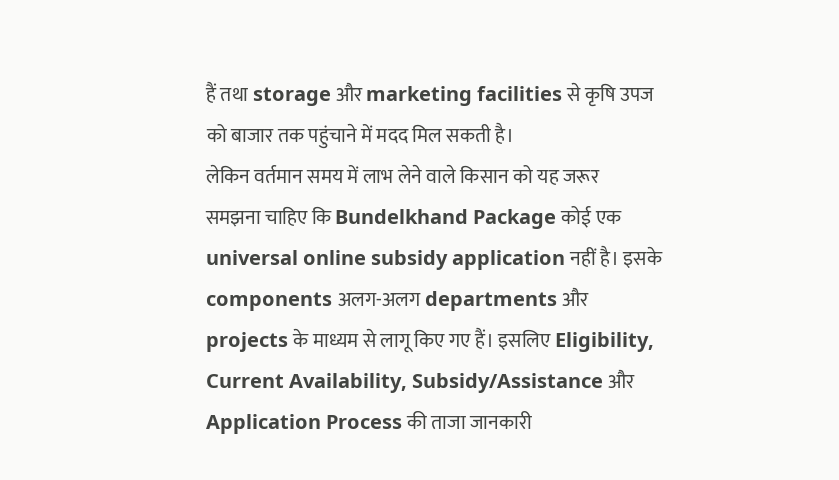हैं तथा storage और marketing facilities से कृषि उपज को बाजार तक पहुंचाने में मदद मिल सकती है।
लेकिन वर्तमान समय में लाभ लेने वाले किसान को यह जरूर समझना चाहिए कि Bundelkhand Package कोई एक universal online subsidy application नहीं है। इसके components अलग-अलग departments और projects के माध्यम से लागू किए गए हैं। इसलिए Eligibility, Current Availability, Subsidy/Assistance और Application Process की ताजा जानकारी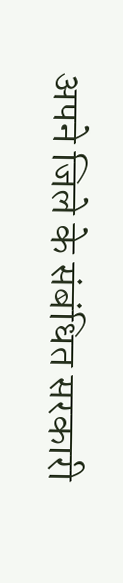अपने जिले के संबंधित सरकारी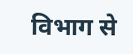विभाग से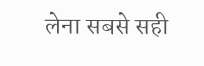लेना सबसे सही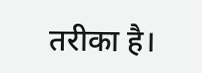तरीका है।